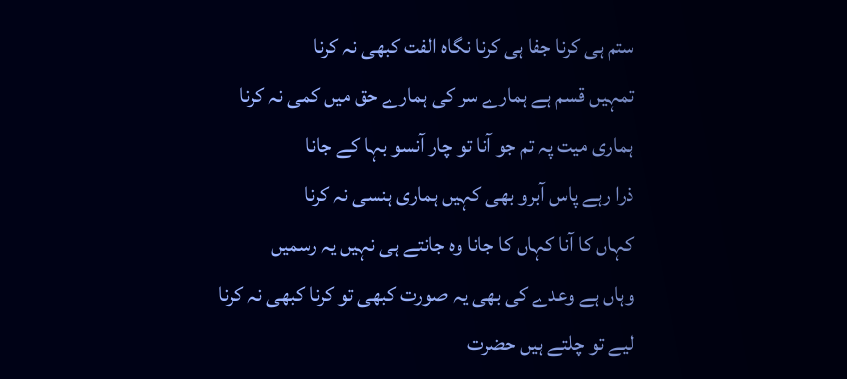ستم ہی کرنا جفا ہی کرنا نگاہ الفت کبھی نہ کرنا
تمہیں قسم ہے ہمارے سر کی ہمارے حق میں کمی نہ کرنا
ہماری میت پہ تم جو آنا تو چار آنسو بہا کے جانا
ذرا رہے پاس آبرو بھی کہیں ہماری ہنسی نہ کرنا
کہاں کا آنا کہاں کا جانا وہ جانتے ہی نہیں یہ رسمیں
وہاں ہے وعدے کی بھی یہ صورت کبھی تو کرنا کبھی نہ کرنا
لیے تو چلتے ہیں حضرت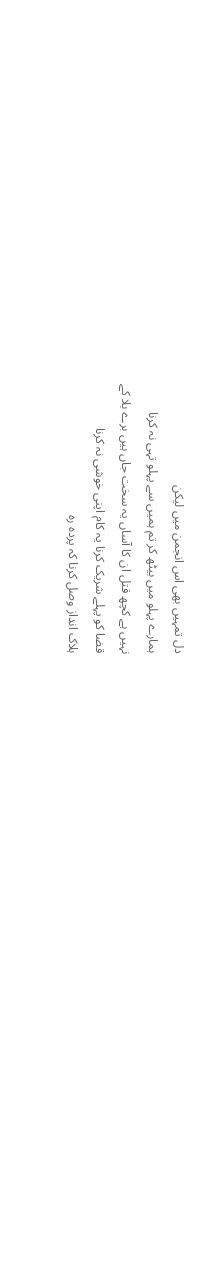دل تمہیں بھی اس انجمن میں لیکن
ہمارے پہلو میں بیٹھ کر تم ہمیں سے پہلو تہی نہ کرنا
نہیں ہے کچھ قتل ان کا آساں یہ سخت جاں ہیں برے بلا کے
قضا کو پہلے شریک کرنا یہ کام اپنی خوشی نہ کرنا
ہلاک انداز وصل کرنا کہ پردہ رہ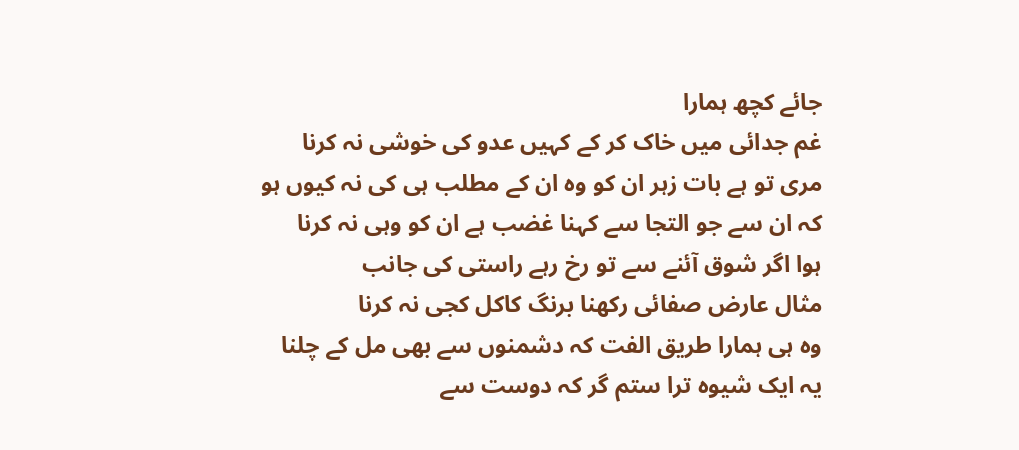جائے کچھ ہمارا
غم جدائی میں خاک کر کے کہیں عدو کی خوشی نہ کرنا
مری تو ہے بات زہر ان کو وہ ان کے مطلب ہی کی نہ کیوں ہو
کہ ان سے جو التجا سے کہنا غضب ہے ان کو وہی نہ کرنا
ہوا اگر شوق آئنے سے تو رخ رہے راستی کی جانب
مثال عارض صفائی رکھنا برنگ کاکل کجی نہ کرنا
وہ ہی ہمارا طریق الفت کہ دشمنوں سے بھی مل کے چلنا
یہ ایک شیوہ ترا ستم گر کہ دوست سے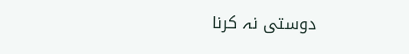دوستی نہ کرنا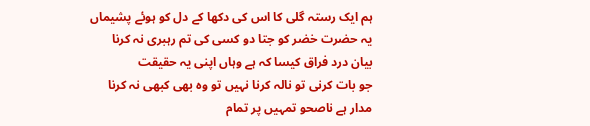ہم ایک رستہ گلی کا اس کی دکھا کے دل کو ہوئے پشیماں
یہ حضرت خضر کو جتا دو کسی کی تم رہبری نہ کرنا
بیان درد فراق کیسا کہ ہے وہاں اپنی یہ حقیقت
جو بات کرنی تو نالہ کرنا نہیں تو وہ بھی کبھی نہ کرنا
مدار ہے ناصحو تمہیں پر تمام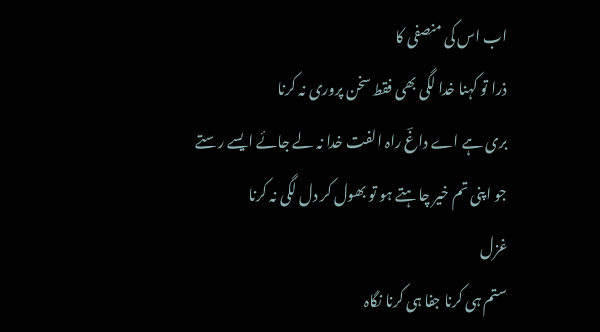اب اس کی منصفی کا
ذرا تو کہنا خدا لگی بھی فقط سخن پروری نہ کرنا
بری ہے اے داغؔ راہ الفت خدا نہ لے جائے ایسے رستے
جو اپنی تم خیر چاہتے ہو تو بھول کر دل لگی نہ کرنا
غزل
ستم ہی کرنا جفا ہی کرنا نگاہ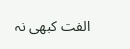الفت کبھی نہ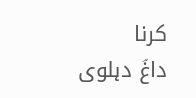کرنا
داغؔ دہلوی